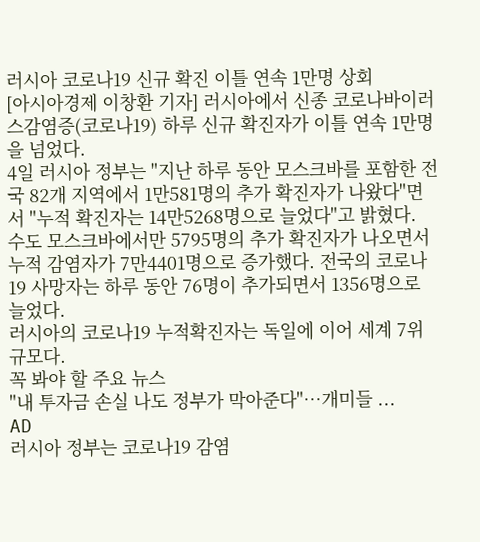러시아 코로나19 신규 확진 이틀 연속 1만명 상회
[아시아경제 이창환 기자] 러시아에서 신종 코로나바이러스감염증(코로나19) 하루 신규 확진자가 이틀 연속 1만명을 넘었다.
4일 러시아 정부는 "지난 하루 동안 모스크바를 포함한 전국 82개 지역에서 1만581명의 추가 확진자가 나왔다"면서 "누적 확진자는 14만5268명으로 늘었다"고 밝혔다.
수도 모스크바에서만 5795명의 추가 확진자가 나오면서 누적 감염자가 7만4401명으로 증가했다. 전국의 코로나19 사망자는 하루 동안 76명이 추가되면서 1356명으로 늘었다.
러시아의 코로나19 누적확진자는 독일에 이어 세계 7위 규모다.
꼭 봐야 할 주요 뉴스
"내 투자금 손실 나도 정부가 막아준다"…개미들 ...
AD
러시아 정부는 코로나19 감염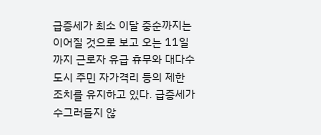급증세가 최소 이달 중순까지는 이어질 것으로 보고 오는 11일까지 근로자 유급 휴무와 대다수 도시 주민 자가격리 등의 제한 조치를 유지하고 있다. 급증세가 수그러들지 않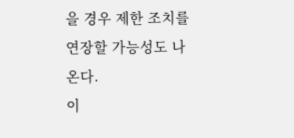을 경우 제한 조치를 연장할 가능성도 나온다.
이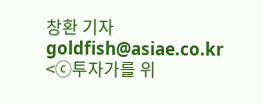창환 기자 goldfish@asiae.co.kr
<ⓒ투자가를 위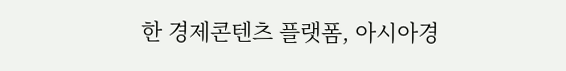한 경제콘텐츠 플랫폼, 아시아경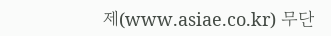제(www.asiae.co.kr) 무단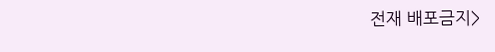전재 배포금지>